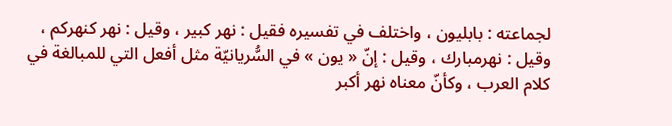لجماعته : بابليون ، واختلف في تفسيره فقيل : نهر كبير ، وقيل : نهر كنهركم ، وقيل : نهرمبارك ، وقيل : إنّ « يون » في السُّريانيّة مثل أفعل التي للمبالغة في كلام العرب ، وكأنّ معناه نهر أكبر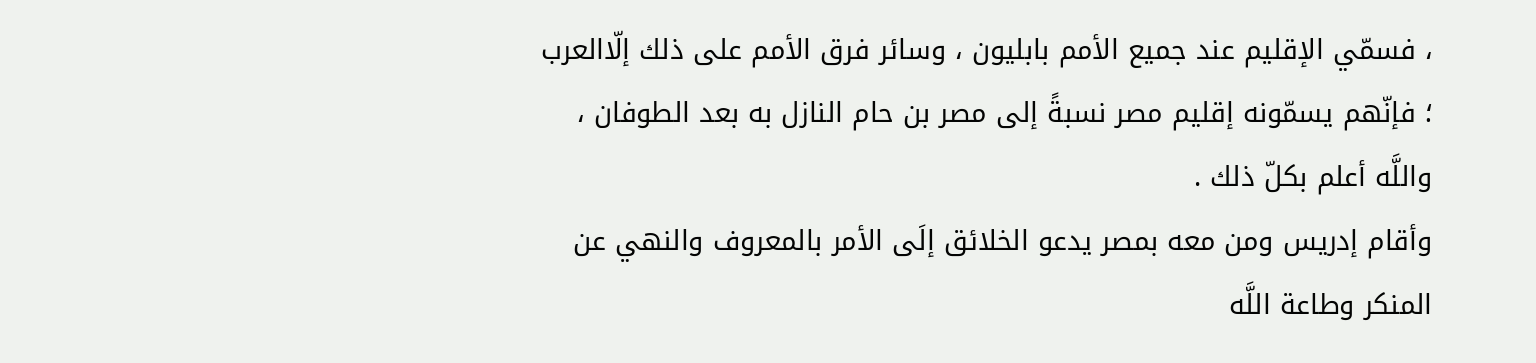، فسمّي الإقليم عند جميع الأمم بابليون ، وسائر فرق الأمم على ذلك إلّاالعرب ؛ فإنّهم يسمّونه إقليم مصر نسبةً إلى مصر بن حام النازل به بعد الطوفان ، واللَّه أعلم بكلّ ذلك .
وأقام إدريس ومن معه بمصر يدعو الخلائق إلَى الأمر بالمعروف والنهي عن المنكر وطاعة اللَّه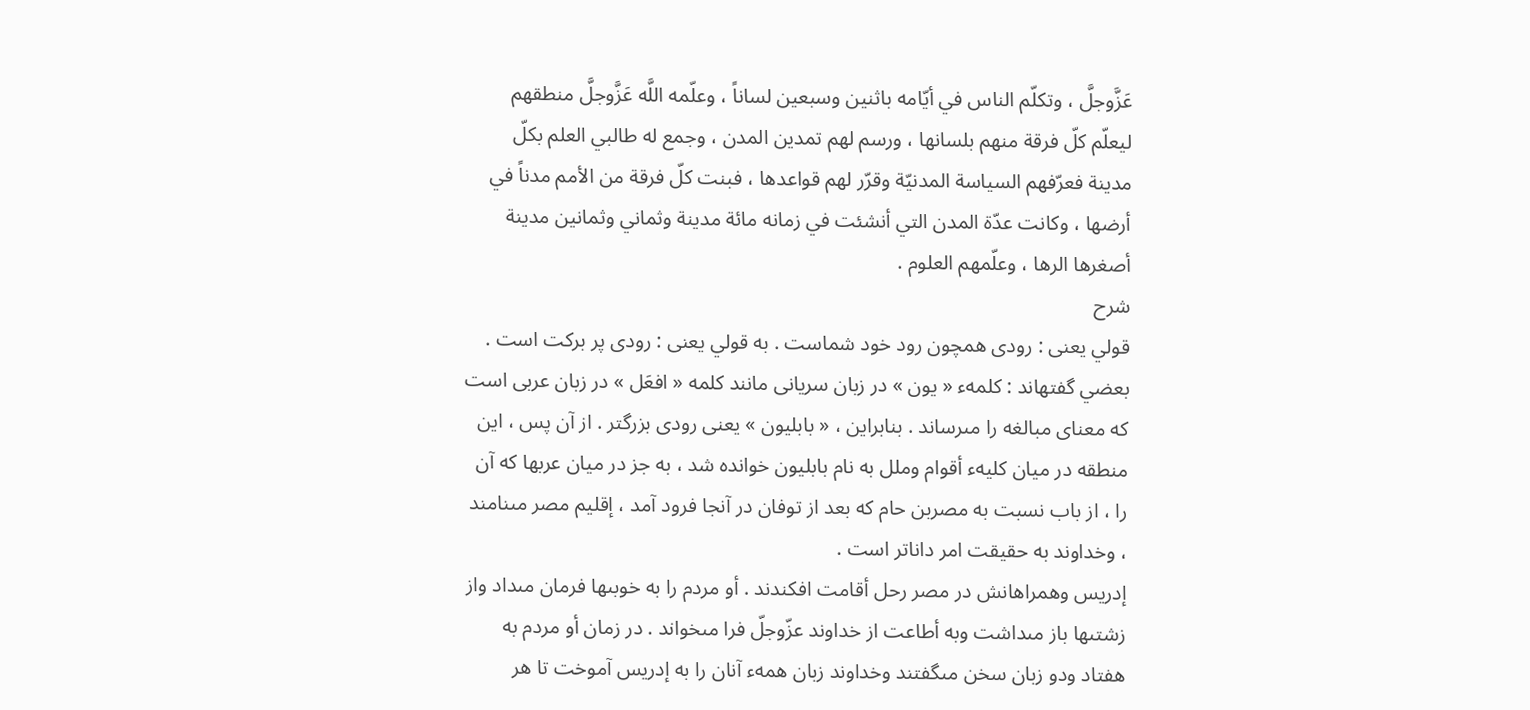عَزَّوجلَّ ، وتكلّم الناس في أيّامه باثنين وسبعين لساناً ، وعلّمه اللَّه عَزَّوجلَّ منطقهم ليعلّم كلّ فرقة منهم بلسانها ، ورسم لهم تمدين المدن ، وجمع له طالبي العلم بكلّ مدينة فعرّفهم السياسة المدنيّة وقرّر لهم قواعدها ، فبنت كلّ فرقة من الأمم مدناً في أرضها ، وكانت عدّة المدن التي أنشئت في زمانه مائة مدينة وثماني وثمانين مدينة أصغرها الرها ، وعلّمهم العلوم .
شرح
قولي يعنى : رودى همچون رود خود شماست . به قولي يعنى : رودى پر بركت است . بعضي گفتهاند : كلمهء « يون » در زبان سريانى مانند كلمه « افعَل » در زبان عربى است كه معناى مبالغه را مىرساند . بنابراين ، « بابليون » يعنى رودى بزرگتر . از آن پس ، اين منطقه در ميان كليهء أقوام وملل به نام بابليون خوانده شد ، به جز در ميان عربها كه آن را ، از باب نسبت به مصربن حام كه بعد از توفان در آنجا فرود آمد ، إقليم مصر مىنامند ، وخداوند به حقيقت امر داناتر است .
إدريس وهمراهانش در مصر رحل أقامت افكندند . أو مردم را به خوبىها فرمان مىداد واز زشتىها باز مىداشت وبه أطاعت از خداوند عزّوجلّ فرا مىخواند . در زمان أو مردم به هفتاد ودو زبان سخن مىگفتند وخداوند زبان همهء آنان را به إدريس آموخت تا هر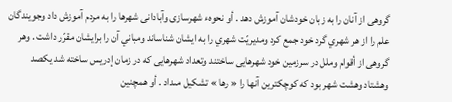گروهى از آنان را به زبان خودشان آموزش دهد . أو نحوهء شهرسازى وآبادانى شهرها را به مردم آموزش داد وجويندگان علم را از هر شهري گرد خود جمع كرد ومديريّت شهري را به ايشان شناساند ومباني آن را برايشان مقرّر داشت . وهر گروهى از أقوام وملل در سرزمين خود شهرهايى ساختند وتعداد شهرهايى كه در زمان إدريس ساخته شد يكصد وهشتاد وهشت شهر بود كه كوچكترين آنها را « رها » تشكيل مىداد . أو همچنين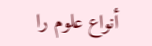أنواع علوم را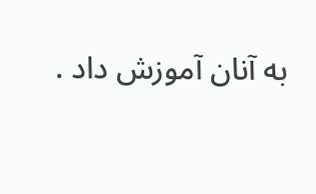به آنان آموزش داد .